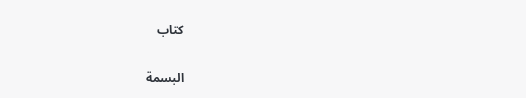كتاب

البسمة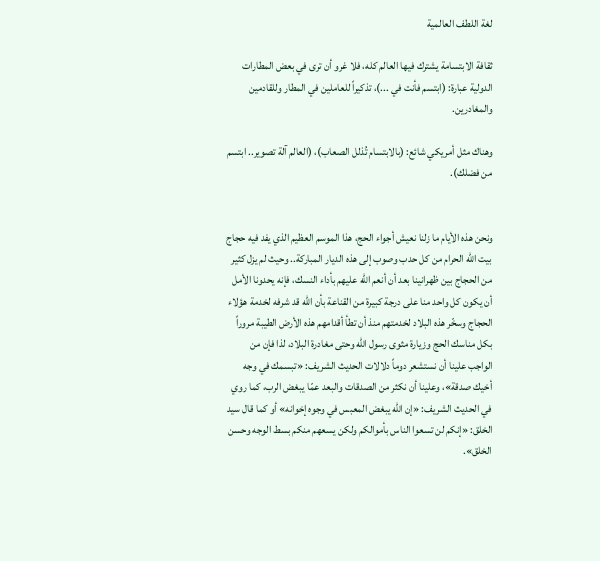لغة اللطف العالمية

ثقافة الابتسامة يشترك فيها العالم كله، فلا غرو أن ترى في بعض المطارات الدولية عبارة: (ابتسم فأنت في ...)، تذكيراً للعاملين في المطار وللقادمين والمغادرين.

وهناك مثل أمريكي شائع: (بالابتسام تُذلل الصعاب)، (العالم آلة تصوير.. ابتسم من فضلك).


ونحن هذه الأيام ما زلنا نعيش أجواء الحج، هذا الموسم العظيم الذي يفد فيه حجاج بيت الله الحرام من كل حدب وصوب إلى هذه الديار المباركة.. وحيث لم يزل كثير من الحجاج بين ظهرانينا بعد أن أنعم الله عليهم بأداء النسك، فإنه يحدونا الأمل أن يكون كل واحد منا على درجة كبيرة من القناعة بأن الله قد شرفه لخدمة هؤلاء الحجاج وسخّر هذه البلاد لخدمتهم منذ أن تطأ أقدامهم هذه الأرض الطيبة مروراً بكل مناسك الحج وزيارة مثوى رسول الله وحتى مغادرة البلاد، لذا فإن من الواجب علينا أن نستشعر دوماً دلالات الحديث الشريف: «تبسمك في وجه أخيك صدقة»، وعلينا أن نكثر من الصدقات والبعد عمّا يبغض الرب، كما روي في الحديث الشريف: «إن الله يبغض المعبس في وجوه إخوانه» أو كما قال سيد الخلق: «إنكم لن تسعوا الناس بأموالكم ولكن يسعهم منكم بسط الوجه وحسن الخلق».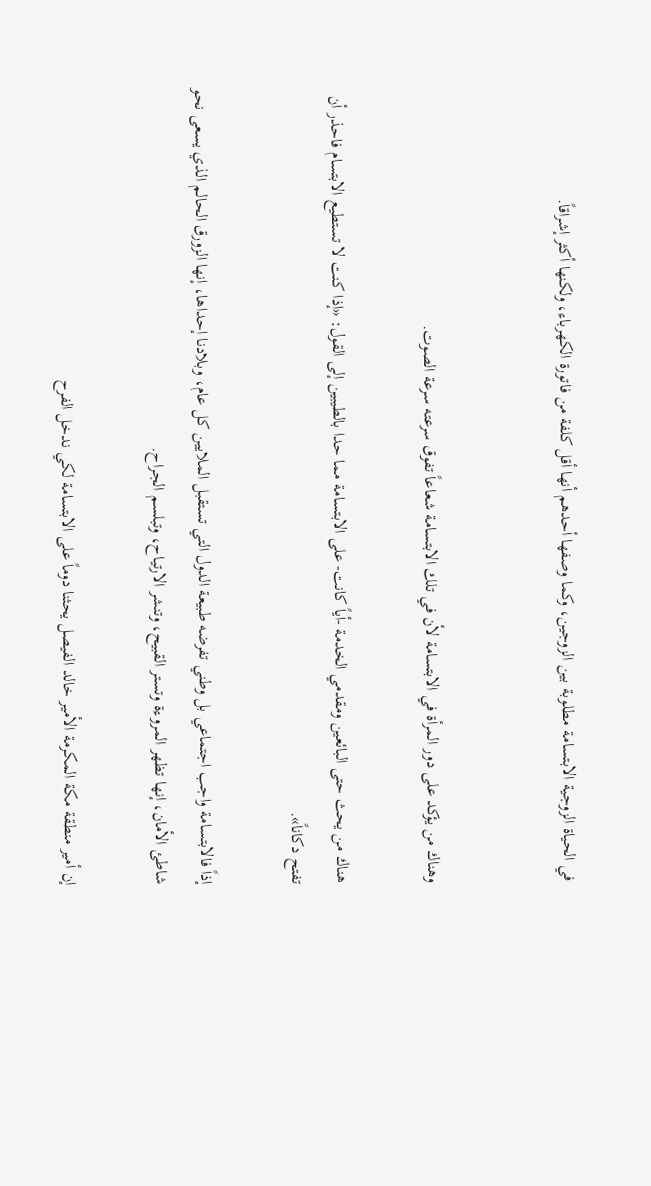في الحياة الزوجية الابتسامة مطلوبة بين الزوجين، وكما وصفها أحدهم أنها أقل كلفة من فاتورة الكهرباء، ولكنها أكثر إشراقاً.


وهناك من يؤكد على دور المرأة في الابتسامة لأن في تلك الابتسامة شعاعاً تفوق سرعته سرعة الصوت.

هناك من يحث حتى البائعين ومقدمي الخدمة -أياً كانت- على الابتسامة مما حدا بالطيبين إلى القول: «إذا كنت لا تستطيع الابتسام فاحذر أن تفتح دكاناً».

إذاً فالابتسامة واجب اجتماعي بل وطني تفرضه طبيعة الدول التي تستقبل الملايين كل عام، وبلادنا إحداها، إنها الزورق الحالم الذي يسعى نحو شاطئ الأمان، إنها تظهر المروءة وتستر القبيح، وتنشر الارتياح، وتبلسم الجراح.

إن أمير منطقة مكة المكرمة الأمير خالد الفيصل يحثنا دوماً على الابتسامة لكي ندخل الفرح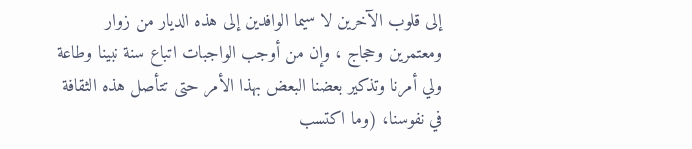إلى قلوب الآخرين لا سيما الوافدين إلى هذه الديار من زوار ومعتمرين وحجاج ، وإن من أوجب الواجبات اتباع سنة نبينا وطاعة ولي أمرنا وتذكير بعضنا البعض بهذا الأمر حتى تتأصل هذه الثقافة في نفوسنا، (وما اكتسب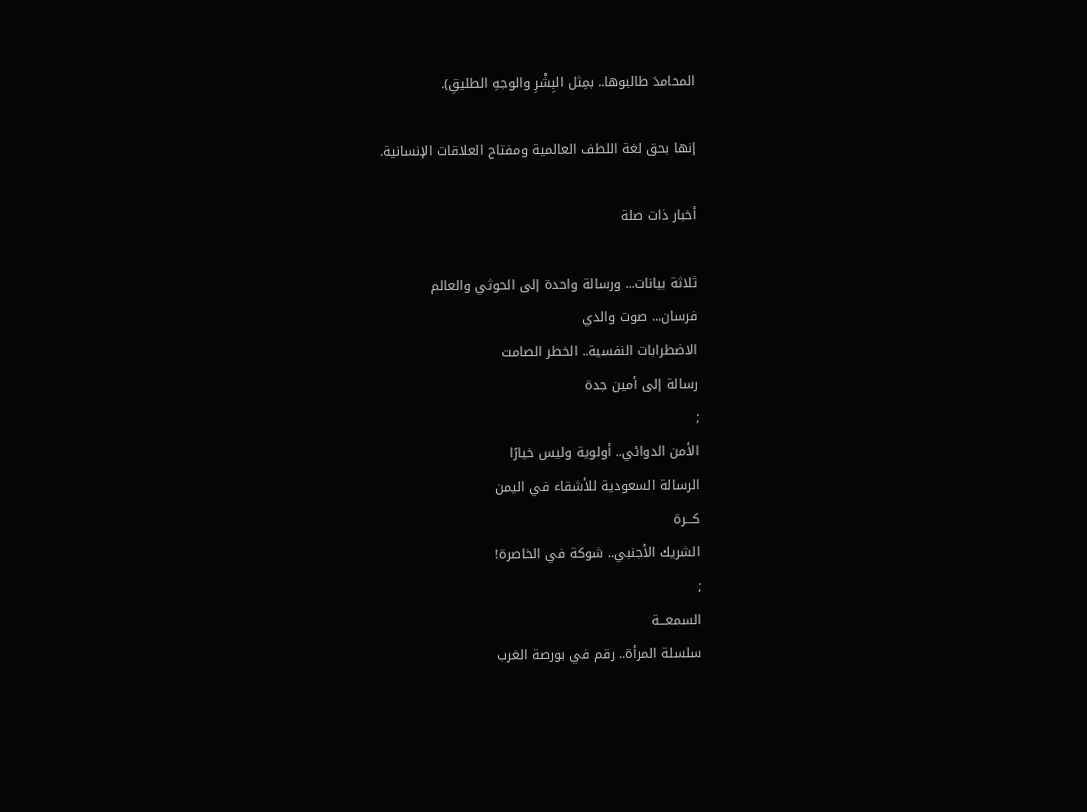المحامدَ طالبوها.. بمِثل البِشْرِ والوجهِ الطليقِ).

إنها بحق لغة اللطف العالمية ومفتاح العلاقات الإنسانية.

أخبار ذات صلة

ثلاثة بيانات... ورسالة واحدة إلى الحوثي والعالم
فرسان... صوت والدي
الاضطرابات النفسية.. الخطر الصامت
رسالة إلى أمين جدة
;
الأمن الدوائي.. أولوية وليس خيارًا
الرسالة السعودية للأشقاء في اليمن
كـــرة
الشريك الأجنبي.. شوكة في الخاصرة!
;
السمعـــة
سلسلة المرأة.. رقم في بورصة الغرب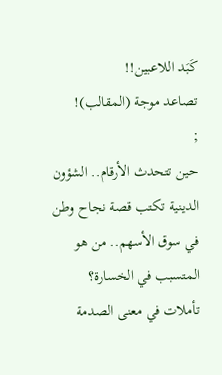كَبَد اللاعبين!!
تصاعد موجة (المقالب)!
;
حين تتحدث الأرقام.. الشؤون الدينية تكتب قصة نجاح وطن
في سوق الأسهم.. من هو المتسبب في الخسارة؟
تأملات في معنى الصدمة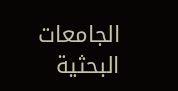الجامعات البحثية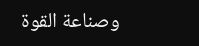وصناعة القوة